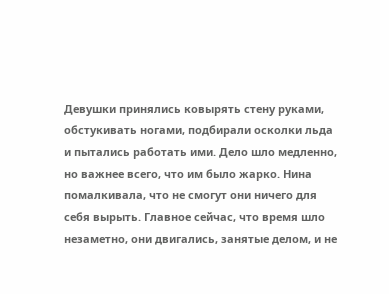Девушки принялись ковырять стену руками, обстукивать ногами, подбирали осколки льда и пытались работать ими. Дело шло медленно, но важнее всего, что им было жарко. Нина помалкивала, что не смогут они ничего для себя вырыть. Главное сейчас, что время шло незаметно, они двигались, занятые делом, и не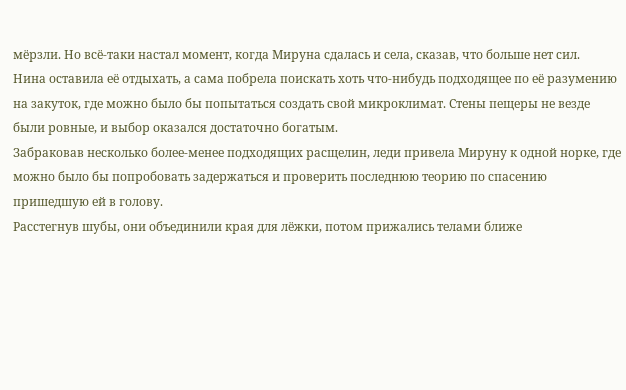мёрзли. Но всё-таки настал момент, когда Мируна сдалась и села, сказав, что больше нет сил.
Нина оставила её отдыхать, а сама побрела поискать хоть что-нибудь подходящее по её разумению на закуток, где можно было бы попытаться создать свой микроклимат. Стены пещеры не везде были ровные, и выбор оказался достаточно богатым.
Забраковав несколько более-менее подходящих расщелин, леди привела Мируну к одной норке, где можно было бы попробовать задержаться и проверить последнюю теорию по спасению пришедшую ей в голову.
Расстегнув шубы, они объединили края для лёжки, потом прижались телами ближе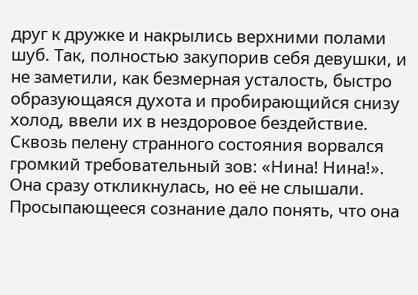друг к дружке и накрылись верхними полами шуб. Так, полностью закупорив себя девушки, и не заметили, как безмерная усталость, быстро образующаяся духота и пробирающийся снизу холод, ввели их в нездоровое бездействие.
Сквозь пелену странного состояния ворвался громкий требовательный зов: «Нина! Нина!». Она сразу откликнулась, но её не слышали. Просыпающееся сознание дало понять, что она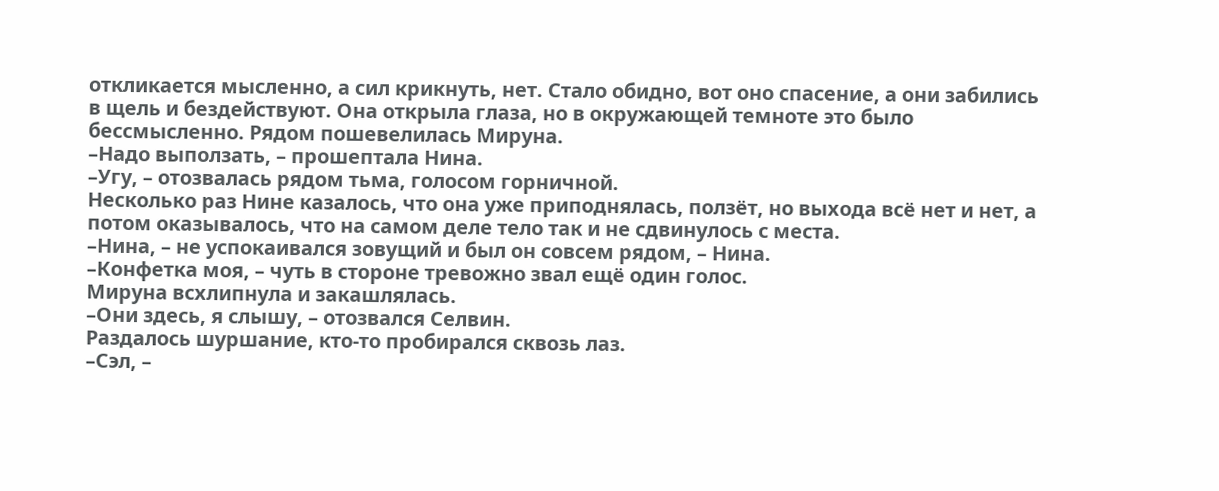откликается мысленно, а сил крикнуть, нет. Стало обидно, вот оно спасение, а они забились в щель и бездействуют. Она открыла глаза, но в окружающей темноте это было бессмысленно. Рядом пошевелилась Мируна.
–Надо выползать, – прошептала Нина.
–Угу, – отозвалась рядом тьма, голосом горничной.
Несколько раз Нине казалось, что она уже приподнялась, ползёт, но выхода всё нет и нет, а потом оказывалось, что на самом деле тело так и не сдвинулось с места.
–Нина, – не успокаивался зовущий и был он совсем рядом, – Нина.
–Конфетка моя, – чуть в стороне тревожно звал ещё один голос.
Мируна всхлипнула и закашлялась.
–Они здесь, я слышу, – отозвался Селвин.
Раздалось шуршание, кто-то пробирался сквозь лаз.
–Сэл, –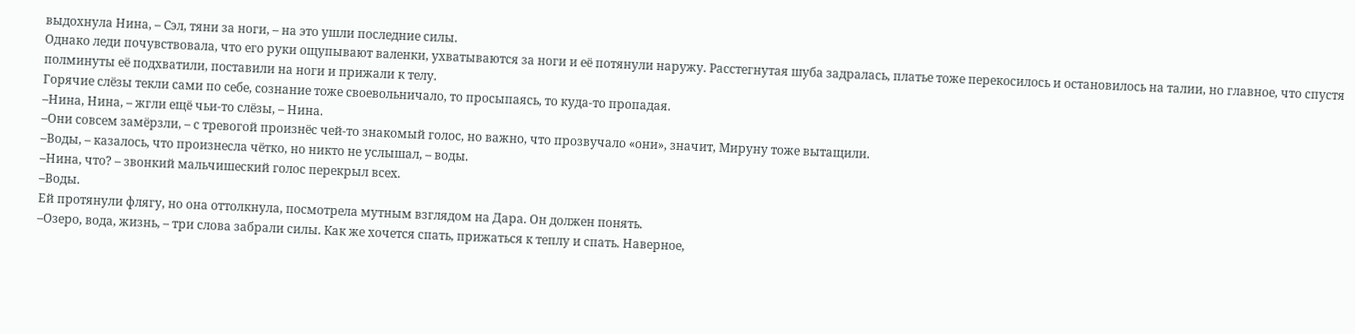выдохнула Нина, – Сэл, тяни за ноги, – на это ушли последние силы.
Однако леди почувствовала, что его руки ощупывают валенки, ухватываются за ноги и её потянули наружу. Расстегнутая шуба задралась, платье тоже перекосилось и остановилось на талии, но главное, что спустя полминуты её подхватили, поставили на ноги и прижали к телу.
Горячие слёзы текли сами по себе, сознание тоже своевольничало, то просыпаясь, то куда-то пропадая.
–Нина, Нина, – жгли ещё чьи-то слёзы, – Нина.
–Они совсем замёрзли, – с тревогой произнёс чей-то знакомый голос, но важно, что прозвучало «они», значит, Мируну тоже вытащили.
–Воды, – казалось, что произнесла чётко, но никто не услышал, – воды.
–Нина, что? – звонкий мальчишеский голос перекрыл всех.
–Воды.
Ей протянули флягу, но она оттолкнула, посмотрела мутным взглядом на Дара. Он должен понять.
–Озеро, вода, жизнь, – три слова забрали силы. Как же хочется спать, прижаться к теплу и спать. Наверное,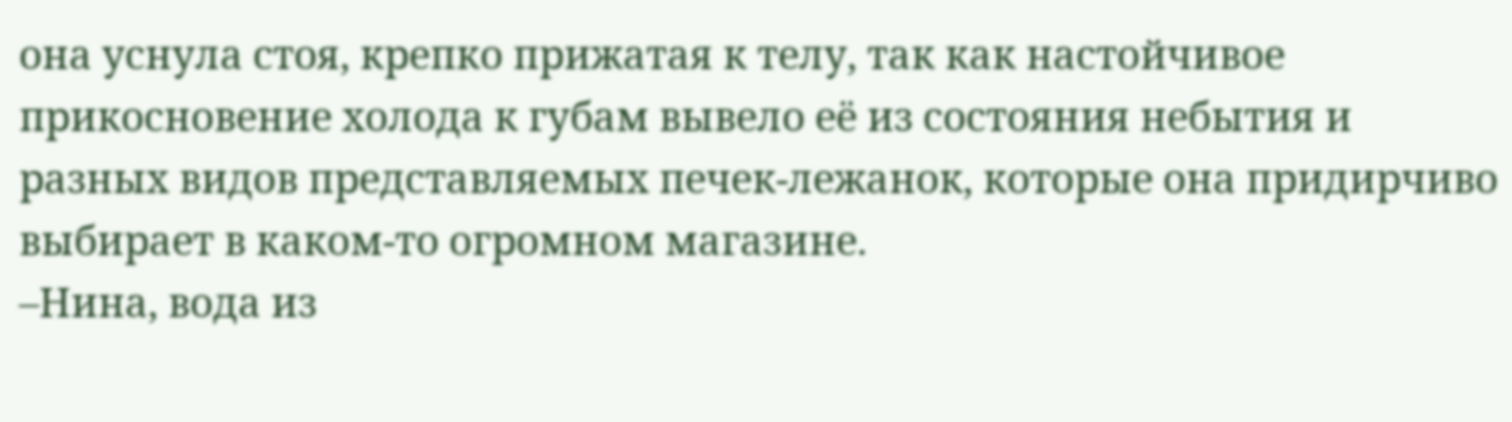она уснула стоя, крепко прижатая к телу, так как настойчивое прикосновение холода к губам вывело её из состояния небытия и разных видов представляемых печек-лежанок, которые она придирчиво выбирает в каком-то огромном магазине.
–Нина, вода из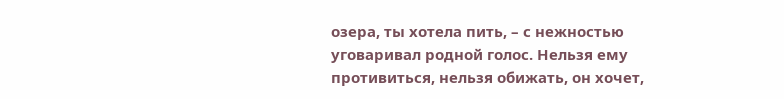озера, ты хотела пить, – с нежностью уговаривал родной голос. Нельзя ему противиться, нельзя обижать, он хочет,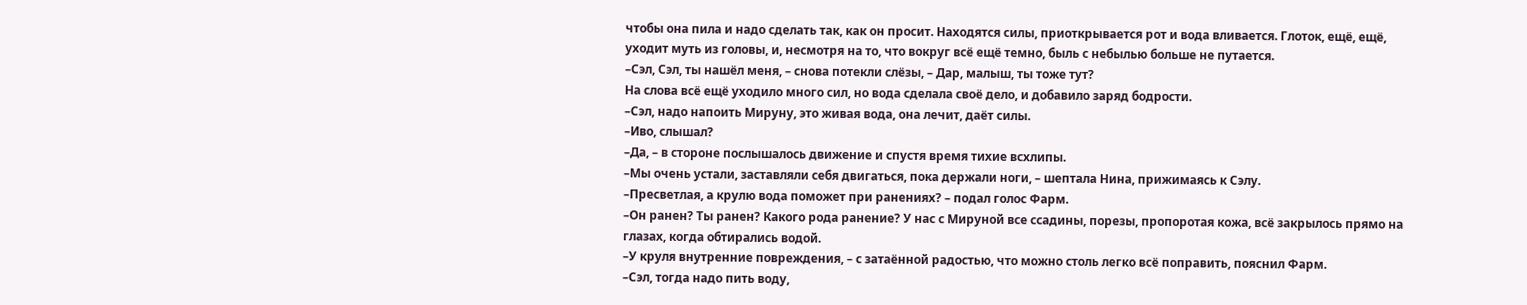чтобы она пила и надо сделать так, как он просит. Находятся силы, приоткрывается рот и вода вливается. Глоток, ещё, ещё, уходит муть из головы, и, несмотря на то, что вокруг всё ещё темно, быль с небылью больше не путается.
–Сэл, Сэл, ты нашёл меня, – снова потекли слёзы, – Дар, малыш, ты тоже тут?
На слова всё ещё уходило много сил, но вода сделала своё дело, и добавило заряд бодрости.
–Сэл, надо напоить Мируну, это живая вода, она лечит, даёт силы.
–Иво, слышал?
–Да, – в стороне послышалось движение и спустя время тихие всхлипы.
–Мы очень устали, заставляли себя двигаться, пока держали ноги, – шептала Нина, прижимаясь к Сэлу.
–Пресветлая, а крулю вода поможет при ранениях? – подал голос Фарм.
–Он ранен? Ты ранен? Какого рода ранение? У нас с Мируной все ссадины, порезы, пропоротая кожа, всё закрылось прямо на глазах, когда обтирались водой.
–У круля внутренние повреждения, – с затаённой радостью, что можно столь легко всё поправить, пояснил Фарм.
–Сэл, тогда надо пить воду,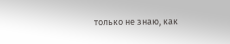только не знаю, как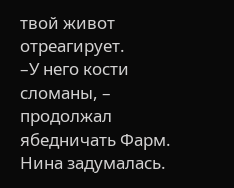твой живот отреагирует.
–У него кости сломаны, – продолжал ябедничать Фарм.
Нина задумалась.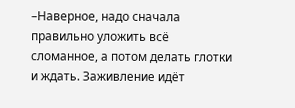–Наверное, надо сначала правильно уложить всё сломанное, а потом делать глотки и ждать. Заживление идёт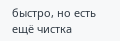быстро, но есть ещё чистка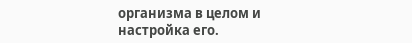организма в целом и настройка его.